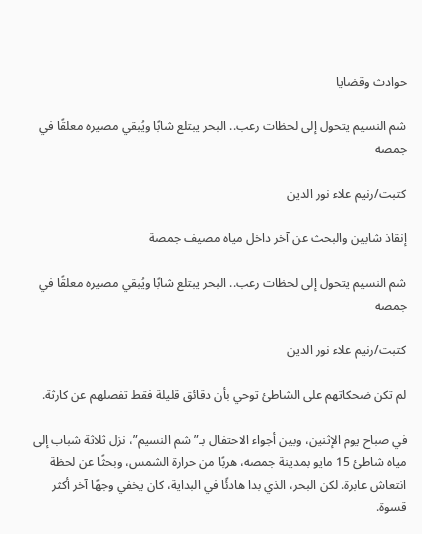حوادث وقضايا

شم النسيم يتحول إلى لحظات رعب.. البحر يبتلع شابًا ويُبقي مصيره معلقًا في جمصه

كتبت/رنيم علاء نور الدين

إنقاذ شابين والبحث عن آخر داخل مياه مصيف جمصة

شم النسيم يتحول إلى لحظات رعب.. البحر يبتلع شابًا ويُبقي مصيره معلقًا في جمصه

كتبت/رنيم علاء نور الدين

لم تكن ضحكاتهم على الشاطئ توحي بأن دقائق قليلة فقط تفصلهم عن كارثة.

في صباح يوم الإثنين، وبين أجواء الاحتفال بـ”شم النسيم”، نزل ثلاثة شباب إلى مياه شاطئ 15 مايو بمدينة جمصه، هربًا من حرارة الشمس، وبحثًا عن لحظة انتعاش عابرة. لكن البحر، الذي بدا هادئًا في البداية، كان يخفي وجهًا آخر أكثر قسوة.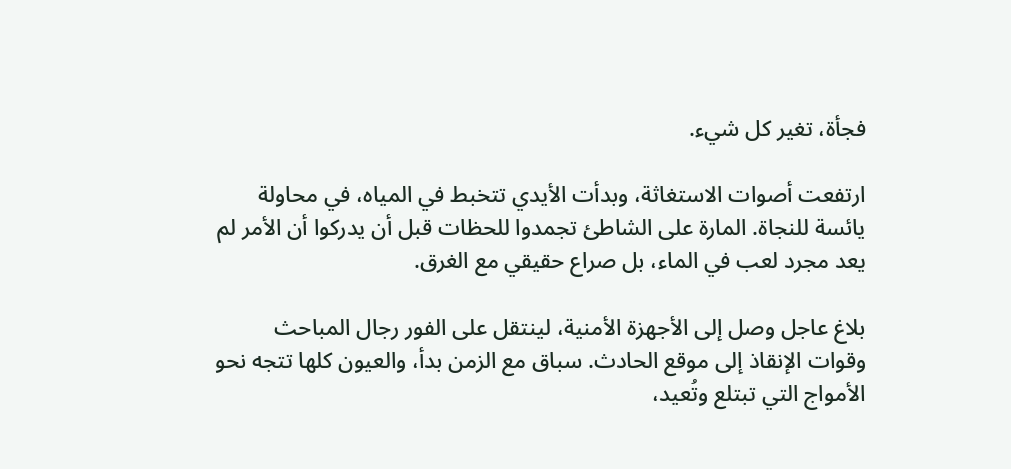فجأة، تغير كل شيء.

ارتفعت أصوات الاستغاثة، وبدأت الأيدي تتخبط في المياه، في محاولة يائسة للنجاة. المارة على الشاطئ تجمدوا للحظات قبل أن يدركوا أن الأمر لم يعد مجرد لعب في الماء، بل صراع حقيقي مع الغرق.

بلاغ عاجل وصل إلى الأجهزة الأمنية، لينتقل على الفور رجال المباحث وقوات الإنقاذ إلى موقع الحادث. سباق مع الزمن بدأ، والعيون كلها تتجه نحو الأمواج التي تبتلع وتُعيد،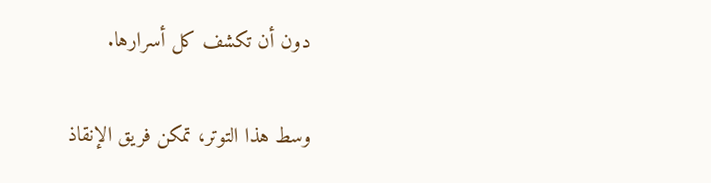دون أن تكشف كل أسرارها.

وسط هذا التوتر، تمكن فريق الإنقاذ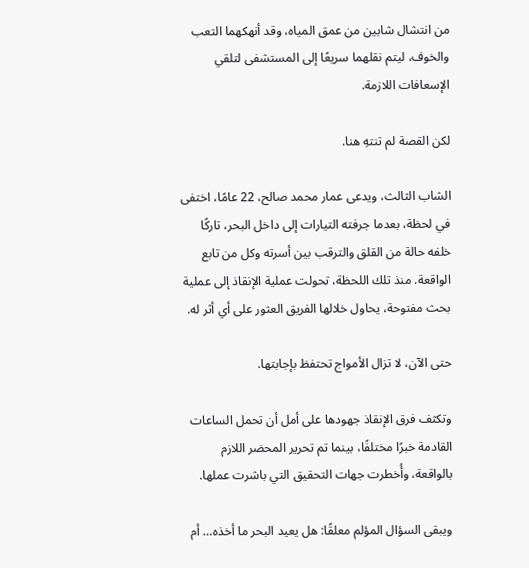من انتشال شابين من عمق المياه، وقد أنهكهما التعب والخوف، ليتم نقلهما سريعًا إلى المستشفى لتلقي الإسعافات اللازمة.

لكن القصة لم تنتهِ هنا.

الشاب الثالث، ويدعى عمار محمد صالح، 22 عامًا، اختفى في لحظة، بعدما جرفته التيارات إلى داخل البحر، تاركًا خلفه حالة من القلق والترقب بين أسرته وكل من تابع الواقعة. منذ تلك اللحظة، تحولت عملية الإنقاذ إلى عملية بحث مفتوحة، يحاول خلالها الفريق العثور على أي أثر له.

حتى الآن، لا تزال الأمواج تحتفظ بإجابتها.

وتكثف فرق الإنقاذ جهودها على أمل أن تحمل الساعات القادمة خبرًا مختلفًا، بينما تم تحرير المحضر اللازم بالواقعة، وأُخطرت جهات التحقيق التي باشرت عملها.

ويبقى السؤال المؤلم معلقًا: هل يعيد البحر ما أخذه… أم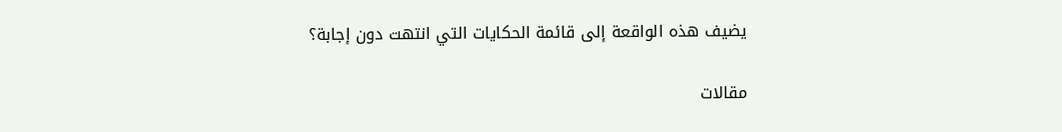يضيف هذه الواقعة إلى قائمة الحكايات التي انتهت دون إجابة؟

مقالات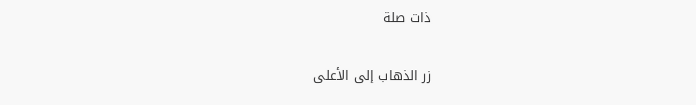ذات صلة

زر الذهاب إلى الأعلى